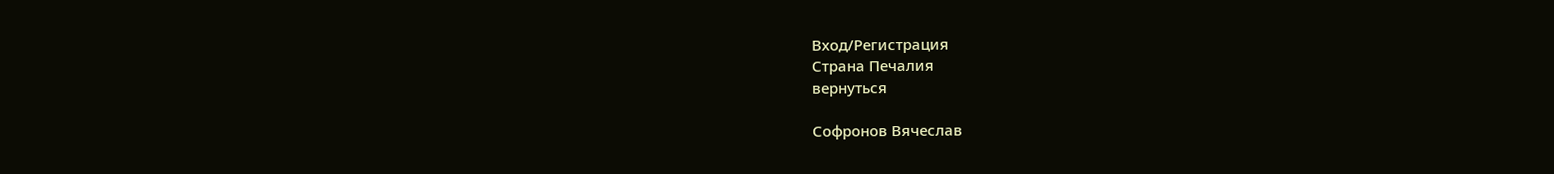Вход/Регистрация
Страна Печалия
вернуться

Софронов Вячеслав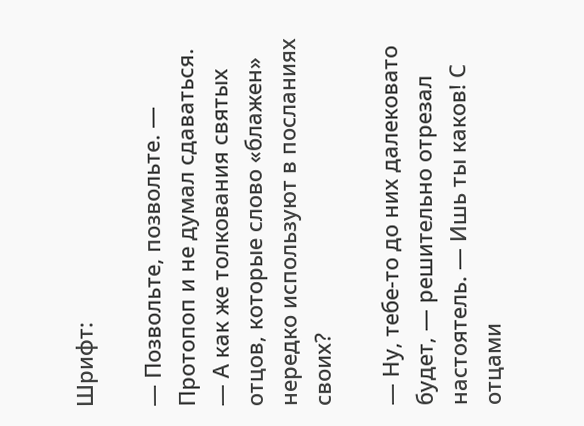Шрифт:

— Позвольте, позвольте. — Протопоп и не думал сдаваться. — А как же толкования святых отцов, которые слово «блажен» нередко используют в посланиях своих?

— Ну, тебе-то до них далековато будет, — решительно отрезал настоятель. — Ишь ты каков! С отцами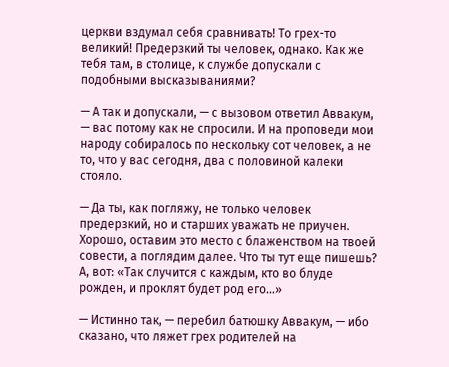церкви вздумал себя сравнивать! То грех-то великий! Предерзкий ты человек, однако. Как же тебя там, в столице, к службе допускали с подобными высказываниями?

— А так и допускали, — с вызовом ответил Аввакум, — вас потому как не спросили. И на проповеди мои народу собиралось по нескольку сот человек, а не то, что у вас сегодня, два с половиной калеки стояло.

— Да ты, как погляжу, не только человек предерзкий, но и старших уважать не приучен. Хорошо, оставим это место с блаженством на твоей совести, а поглядим далее. Что ты тут еще пишешь? А, вот: «Так случится с каждым, кто во блуде рожден, и проклят будет род его…»

— Истинно так, — перебил батюшку Аввакум, — ибо сказано, что ляжет грех родителей на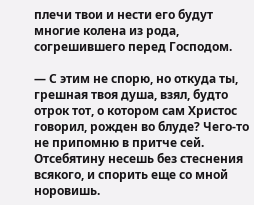плечи твои и нести его будут многие колена из рода, согрешившего перед Господом.

— С этим не спорю, но откуда ты, грешная твоя душа, взял, будто отрок тот, о котором сам Христос говорил, рожден во блуде? Чего-то не припомню в притче сей. Отсебятину несешь без стеснения всякого, и спорить еще со мной норовишь.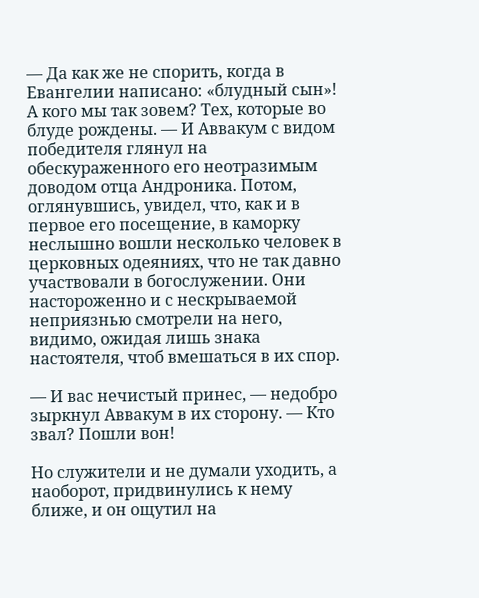— Да как же не спорить, когда в Евангелии написано: «блудный сын»! А кого мы так зовем? Тех, которые во блуде рождены. — И Аввакум с видом победителя глянул на обескураженного его неотразимым доводом отца Андроника. Потом, оглянувшись, увидел, что, как и в первое его посещение, в каморку неслышно вошли несколько человек в церковных одеяниях, что не так давно участвовали в богослужении. Они настороженно и с нескрываемой неприязнью смотрели на него, видимо, ожидая лишь знака настоятеля, чтоб вмешаться в их спор.

— И вас нечистый принес, — недобро зыркнул Аввакум в их сторону. — Кто звал? Пошли вон!

Но служители и не думали уходить, а наоборот, придвинулись к нему ближе, и он ощутил на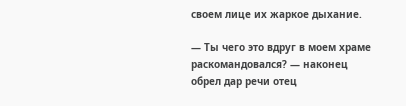своем лице их жаркое дыхание.

— Ты чего это вдруг в моем храме раскомандовался? — наконец обрел дар речи отец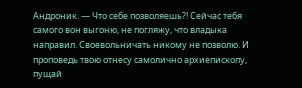Андроник. — Что себе позволяешь?! Сейчас тебя самого вон выгоню, не погляжу, что владыка направил. Своевольничать никому не позволю. И проповедь твою отнесу самолично архиепископу, пущай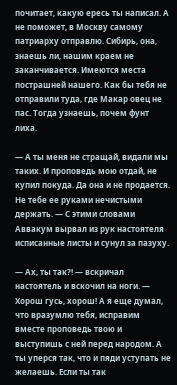почитает, какую ересь ты написал. А не поможет, в Москву самому патриарху отправлю. Сибирь, она, знаешь ли, нашим краем не заканчивается. Имеются места пострашней нашего. Как бы тебя не отправили туда, где Макар овец не пас. Тогда узнаешь, почем фунт лиха.

— А ты меня не стращай, видали мы таких. И проповедь мою отдай, не купил покуда. Да она и не продается. Не тебе ее руками нечистыми держать. — С этими словами Аввакум вырвал из рук настоятеля исписанные листы и сунул за пазуху.

— Ах, ты так?! — вскричал настоятель и вскочил на ноги. — Хорош гусь, хорош! А я еще думал, что вразумлю тебя, исправим вместе проповедь твою и выступишь с ней перед народом. А ты уперся так, что и пяди уступать не желаешь. Если ты так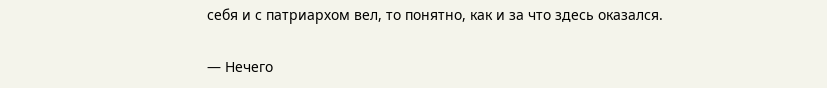себя и с патриархом вел, то понятно, как и за что здесь оказался.

— Нечего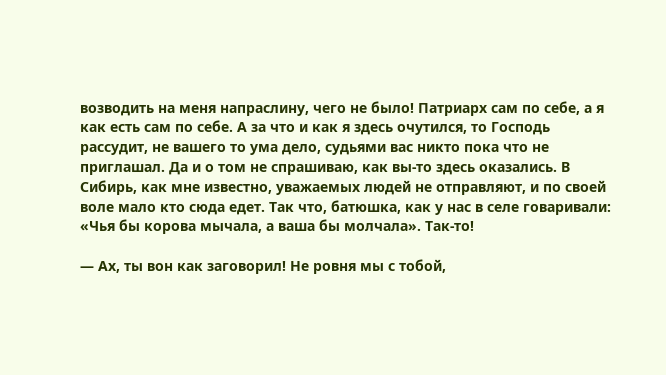возводить на меня напраслину, чего не было! Патриарх сам по себе, а я как есть сам по себе. А за что и как я здесь очутился, то Господь рассудит, не вашего то ума дело, судьями вас никто пока что не приглашал. Да и о том не спрашиваю, как вы-то здесь оказались. В Сибирь, как мне известно, уважаемых людей не отправляют, и по своей воле мало кто сюда едет. Так что, батюшка, как у нас в селе говаривали: «Чья бы корова мычала, а ваша бы молчала». Так-то!

— Ах, ты вон как заговорил! Не ровня мы с тобой,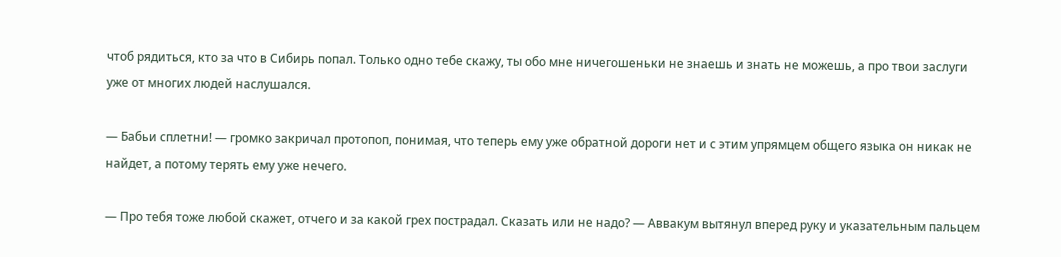чтоб рядиться, кто за что в Сибирь попал. Только одно тебе скажу, ты обо мне ничегошеньки не знаешь и знать не можешь, а про твои заслуги уже от многих людей наслушался.

— Бабьи сплетни! — громко закричал протопоп, понимая, что теперь ему уже обратной дороги нет и с этим упрямцем общего языка он никак не найдет, а потому терять ему уже нечего.

— Про тебя тоже любой скажет, отчего и за какой грех пострадал. Сказать или не надо? — Аввакум вытянул вперед руку и указательным пальцем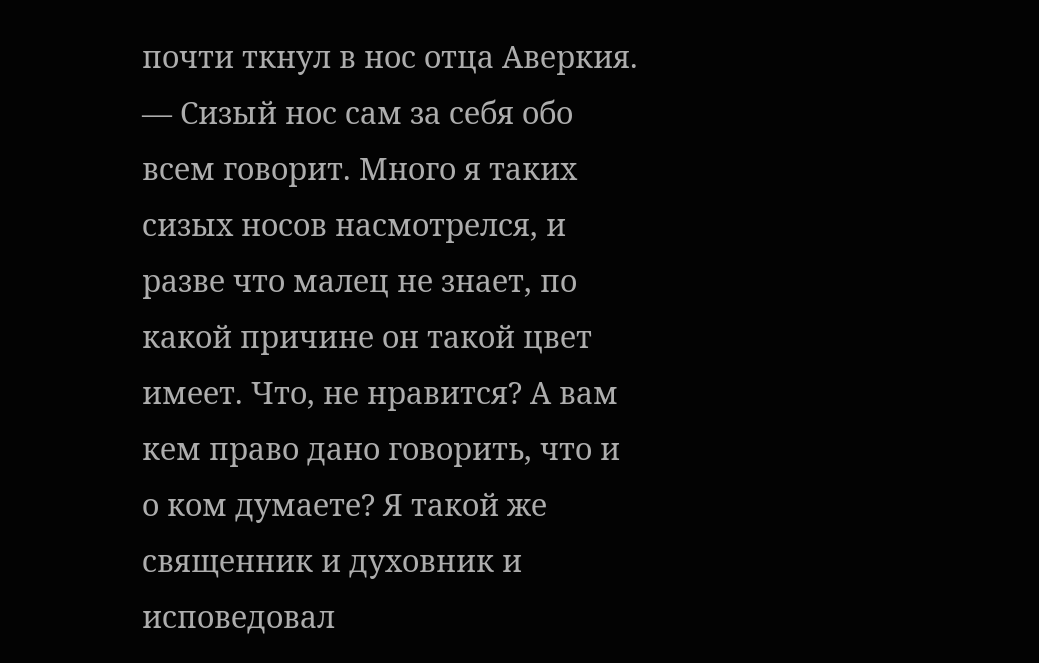почти ткнул в нос отца Аверкия. — Сизый нос сам за себя обо всем говорит. Много я таких сизых носов насмотрелся, и разве что малец не знает, по какой причине он такой цвет имеет. Что, не нравится? А вам кем право дано говорить, что и о ком думаете? Я такой же священник и духовник и исповедовал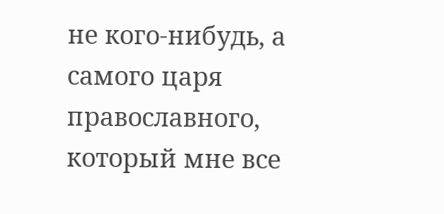не кого-нибудь, а самого царя православного, который мне все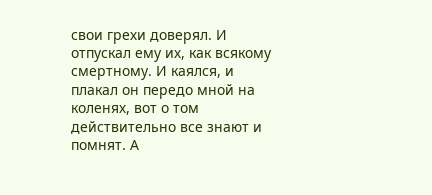свои грехи доверял. И отпускал ему их, как всякому смертному. И каялся, и плакал он передо мной на коленях, вот о том действительно все знают и помнят. А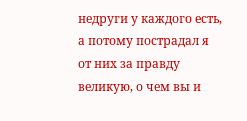недруги у каждого есть, а потому пострадал я от них за правду великую, о чем вы и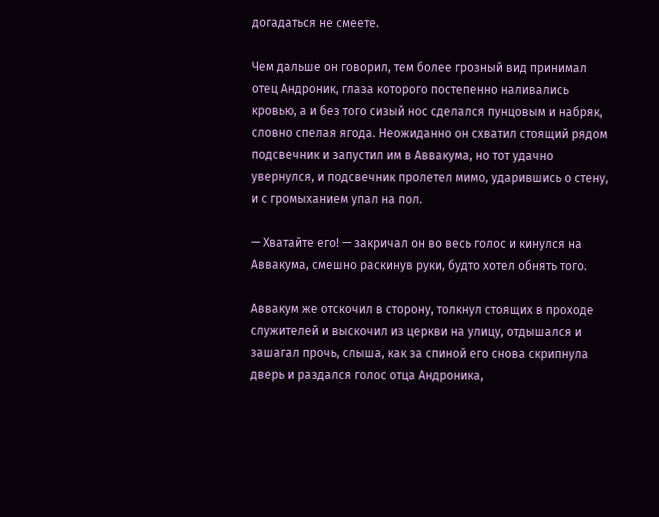догадаться не смеете.

Чем дальше он говорил, тем более грозный вид принимал отец Андроник, глаза которого постепенно наливались кровью, а и без того сизый нос сделался пунцовым и набряк, словно спелая ягода. Неожиданно он схватил стоящий рядом подсвечник и запустил им в Аввакума, но тот удачно увернулся, и подсвечник пролетел мимо, ударившись о стену, и с громыханием упал на пол.

— Хватайте его! — закричал он во весь голос и кинулся на Аввакума, смешно раскинув руки, будто хотел обнять того.

Аввакум же отскочил в сторону, толкнул стоящих в проходе служителей и выскочил из церкви на улицу, отдышался и зашагал прочь, слыша, как за спиной его снова скрипнула дверь и раздался голос отца Андроника,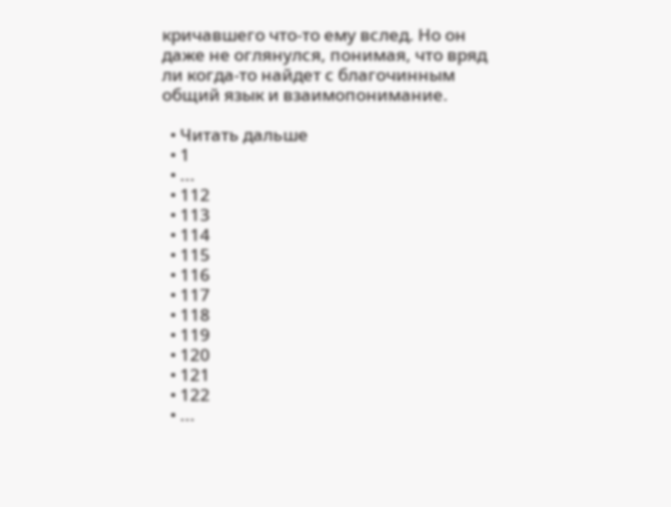кричавшего что-то ему вслед. Но он даже не оглянулся, понимая, что вряд ли когда-то найдет с благочинным общий язык и взаимопонимание.

  • Читать дальше
  • 1
  • ...
  • 112
  • 113
  • 114
  • 115
  • 116
  • 117
  • 118
  • 119
  • 120
  • 121
  • 122
  • ...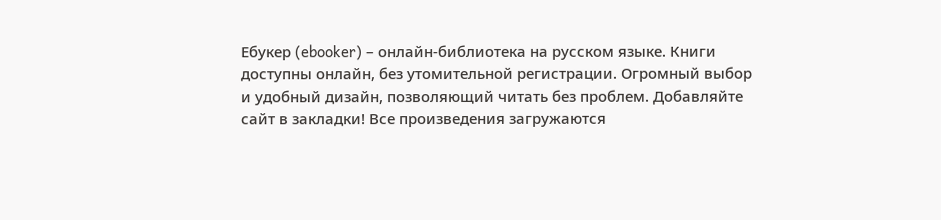Ебукер (ebooker) – онлайн-библиотека на русском языке. Книги доступны онлайн, без утомительной регистрации. Огромный выбор и удобный дизайн, позволяющий читать без проблем. Добавляйте сайт в закладки! Все произведения загружаются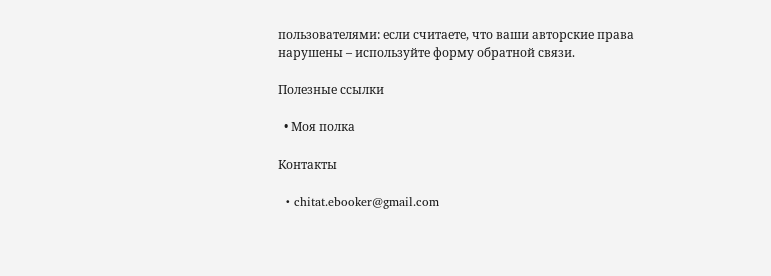пользователями: если считаете, что ваши авторские права нарушены – используйте форму обратной связи.

Полезные ссылки

  • Моя полка

Контакты

  • chitat.ebooker@gmail.com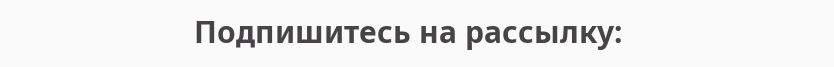Подпишитесь на рассылку: